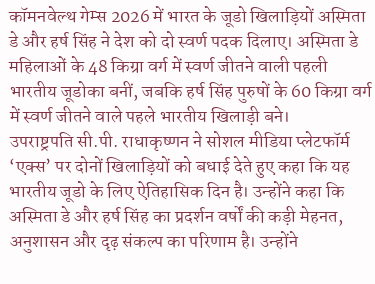कॉमनवेल्थ गेम्स 2026 में भारत के जूडो खिलाड़ियों अस्मिता डे और हर्ष सिंह ने देश को दो स्वर्ण पदक दिलाए। अस्मिता डे महिलाओं के 48 किग्रा वर्ग में स्वर्ण जीतने वाली पहली भारतीय जूडोका बनीं, जबकि हर्ष सिंह पुरुषों के 60 किग्रा वर्ग में स्वर्ण जीतने वाले पहले भारतीय खिलाड़ी बने।
उपराष्ट्रपति सी.पी. राधाकृष्णन ने सोशल मीडिया प्लेटफॉर्म ‘एक्स’ पर दोनों खिलाड़ियों को बधाई देते हुए कहा कि यह भारतीय जूडो के लिए ऐतिहासिक दिन है। उन्होंने कहा कि अस्मिता डे और हर्ष सिंह का प्रदर्शन वर्षों की कड़ी मेहनत, अनुशासन और दृढ़ संकल्प का परिणाम है। उन्होंने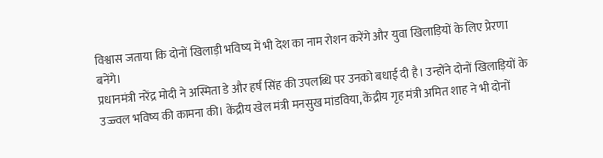विश्वास जताया कि दोनों खिलाड़ी भविष्य में भी देश का नाम रोशन करेंगे और युवा खिलाड़ियों के लिए प्रेरणा बनेंगे।
प्रधानमंत्री नरेंद्र मोदी ने अस्मिता डे और हर्ष सिंह की उपलब्धि पर उनको बधाई दी है। उन्होंने दोनों खिलाड़ियों के उज्ज्वल भविष्य की कामना की। केंद्रीय खेल मंत्री मनसुख मांडविया, केंद्रीय गृह मंत्री अमित शाह ने भी दोनों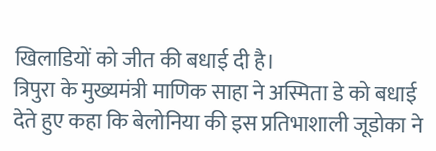खिलाडियों को जीत की बधाई दी है।
त्रिपुरा के मुख्यमंत्री माणिक साहा ने अस्मिता डे को बधाई देते हुए कहा कि बेलोनिया की इस प्रतिभाशाली जूडोका ने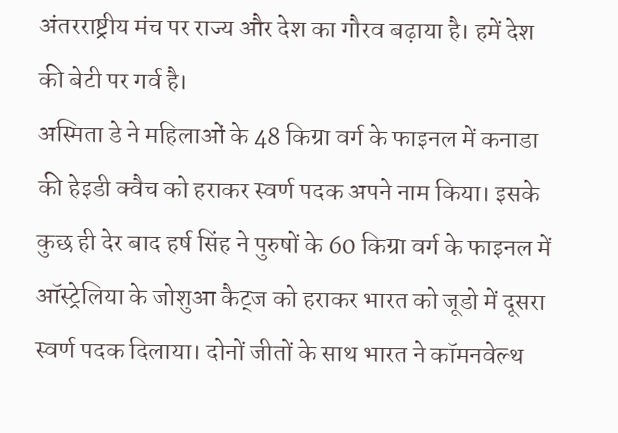अंतरराष्ट्रीय मंच पर राज्य और देश का गौरव बढ़ाया है। हमें देश की बेटी पर गर्व है।
अस्मिता डे ने महिलाओं के 48 किग्रा वर्ग के फाइनल में कनाडा की हेइडी क्वैच को हराकर स्वर्ण पदक अपने नाम किया। इसके कुछ ही देर बाद हर्ष सिंह ने पुरुषों के 60 किग्रा वर्ग के फाइनल में ऑस्ट्रेलिया के जोशुआ कैट्ज को हराकर भारत को जूडो में दूसरा स्वर्ण पदक दिलाया। दोनों जीतों के साथ भारत ने कॉमनवेल्थ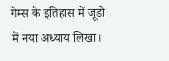गेम्स के इतिहास में जूडो में नया अध्याय लिखा।